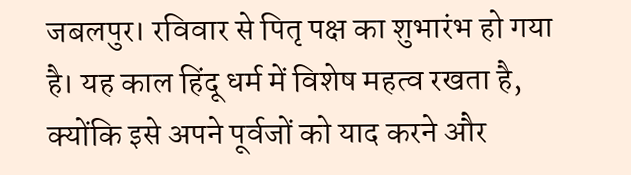जबलपुर। रविवार से पितृ पक्ष का शुभारंभ हो गया है। यह काल हिंदू धर्म में विशेष महत्व रखता है, क्योंकि इसे अपने पूर्वजों को याद करने और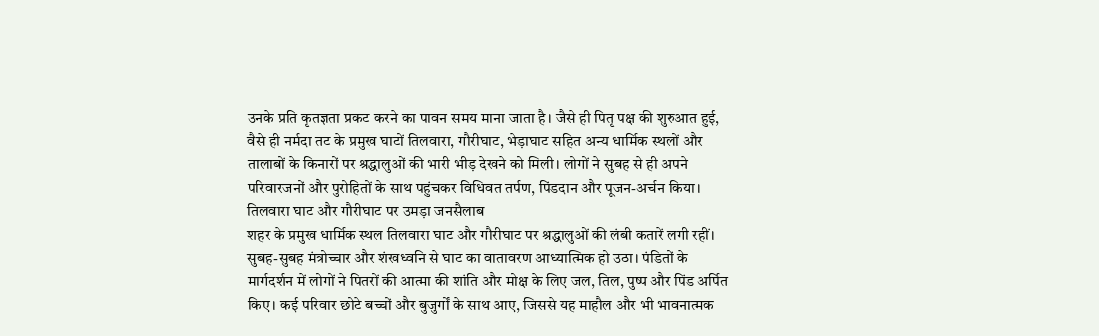उनके प्रति कृतज्ञता प्रकट करने का पावन समय माना जाता है। जैसे ही पितृ पक्ष की शुरुआत हुई, वैसे ही नर्मदा तट के प्रमुख घाटों तिलवारा, गौरीघाट, भेड़ाघाट सहित अन्य धार्मिक स्थलों और तालाबों के किनारों पर श्रद्धालुओं की भारी भीड़ देखने को मिली। लोगों ने सुबह से ही अपने परिवारजनों और पुरोहितों के साथ पहुंचकर विधिवत तर्पण, पिंडदान और पूजन-अर्चन किया।
तिलवारा घाट और गौरीघाट पर उमड़ा जनसैलाब
शहर के प्रमुख धार्मिक स्थल तिलवारा घाट और गौरीघाट पर श्रद्धालुओं की लंबी कतारें लगी रहीं। सुबह-सुबह मंत्रोच्चार और शंखध्वनि से घाट का वातावरण आध्यात्मिक हो उठा। पंडितों के मार्गदर्शन में लोगों ने पितरों की आत्मा की शांति और मोक्ष के लिए जल, तिल, पुष्प और पिंड अर्पित किए। कई परिवार छोटे बच्चों और बुजुर्गों के साथ आए, जिससे यह माहौल और भी भावनात्मक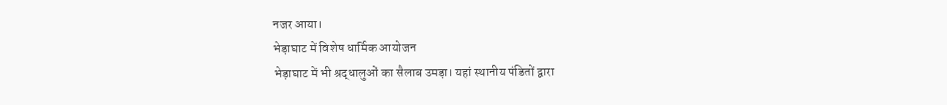नजर आया।
भेड़ाघाट में विशेष धार्मिक आयोजन
भेड़ाघाट में भी श्रद्धालुओं का सैलाब उमड़ा। यहां स्थानीय पंडितों द्वारा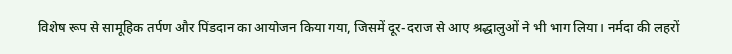विशेष रूप से सामूहिक तर्पण और पिंडदान का आयोजन किया गया, जिसमें दूर-दराज से आए श्रद्धालुओं ने भी भाग लिया। नर्मदा की लहरों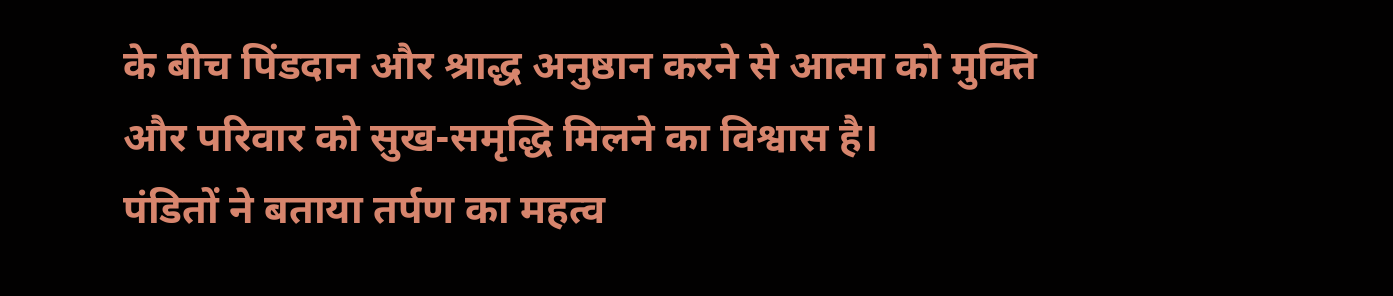के बीच पिंडदान और श्राद्ध अनुष्ठान करने से आत्मा को मुक्ति और परिवार को सुख-समृद्धि मिलने का विश्वास है।
पंडितों ने बताया तर्पण का महत्व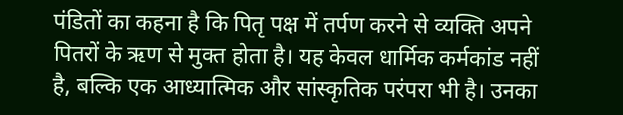पंडितों का कहना है कि पितृ पक्ष में तर्पण करने से व्यक्ति अपने पितरों के ऋण से मुक्त होता है। यह केवल धार्मिक कर्मकांड नहीं है, बल्कि एक आध्यात्मिक और सांस्कृतिक परंपरा भी है। उनका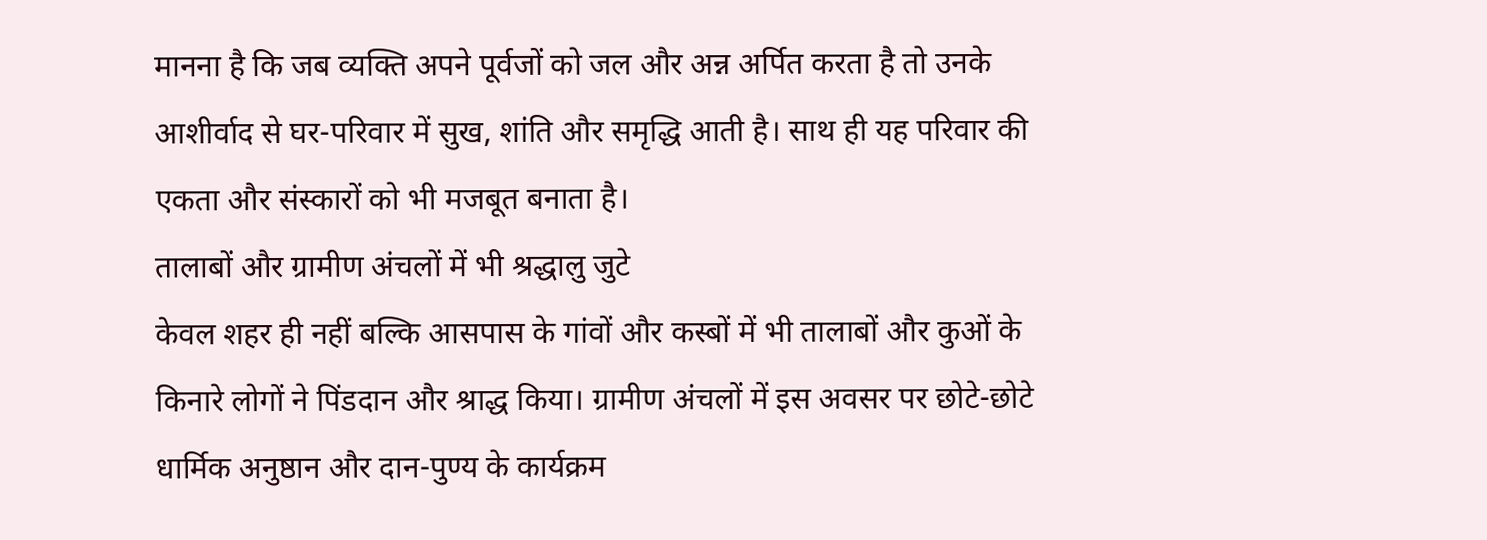मानना है कि जब व्यक्ति अपने पूर्वजों को जल और अन्न अर्पित करता है तो उनके आशीर्वाद से घर-परिवार में सुख, शांति और समृद्धि आती है। साथ ही यह परिवार की एकता और संस्कारों को भी मजबूत बनाता है।
तालाबों और ग्रामीण अंचलों में भी श्रद्धालु जुटे
केवल शहर ही नहीं बल्कि आसपास के गांवों और कस्बों में भी तालाबों और कुओं के किनारे लोगों ने पिंडदान और श्राद्ध किया। ग्रामीण अंचलों में इस अवसर पर छोटे-छोटे धार्मिक अनुष्ठान और दान-पुण्य के कार्यक्रम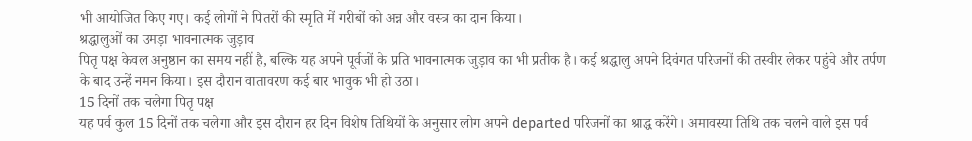भी आयोजित किए गए। कई लोगों ने पितरों की स्मृति में गरीबों को अन्न और वस्त्र का दान किया।
श्रद्धालुओं का उमड़ा भावनात्मक जुड़ाव
पितृ पक्ष केवल अनुष्ठान का समय नहीं है, बल्कि यह अपने पूर्वजों के प्रति भावनात्मक जुड़ाव का भी प्रतीक है। कई श्रद्धालु अपने दिवंगत परिजनों की तस्वीर लेकर पहुंचे और तर्पण के बाद उन्हें नमन किया। इस दौरान वातावरण कई बार भावुक भी हो उठा।
15 दिनों तक चलेगा पितृ पक्ष
यह पर्व कुल 15 दिनों तक चलेगा और इस दौरान हर दिन विशेष तिथियों के अनुसार लोग अपने departed परिजनों का श्राद्ध करेंगे। अमावस्या तिथि तक चलने वाले इस पर्व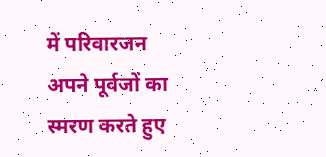में परिवारजन अपने पूर्वजों का स्मरण करते हुए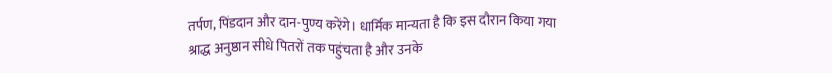तर्पण, पिंडदान और दान-पुण्य करेंगे। धार्मिक मान्यता है कि इस दौरान किया गया श्राद्ध अनुष्ठान सीधे पितरों तक पहुंचता है और उनके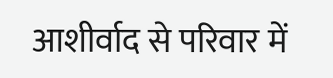आशीर्वाद से परिवार में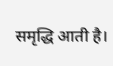समृद्धि आती है।